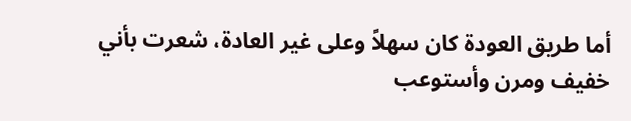أما طريق العودة كان سهلاً وعلى غير العادة، شعرت بأني خفيف ومرن وأستوعب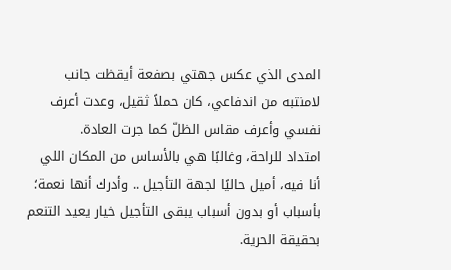المدى الذي عكس جهتي بصفعة أيقظت جانب لامنتبه من اندفاعي، كان حملاً ثقيل، وعدت أعرف نفسي وأعرف مقاس الظلّ كما جرت العادة.
امتداد للراحة، وغالبًا هي بالأساس من المكان اللي أنا فيه، أميل حاليًا لجهة التأجيل .. وأدرك أنها نعمة؛ بأسباب أو بدون أسباب يبقى التأجيل خيار يعيد التنعم بحقيقة الحرية.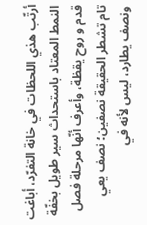أرتّب هذي اللحظات في خانة التفرّد، أباغت النمط المعتاد باستحداث سير طويل بخفّة قدم و روح يقظة، وأعرف أنّها مرحلة فصل تام تشطر الحقيقة نصفين؛ نصف يعي ونصف يطارد، ليس لأنه في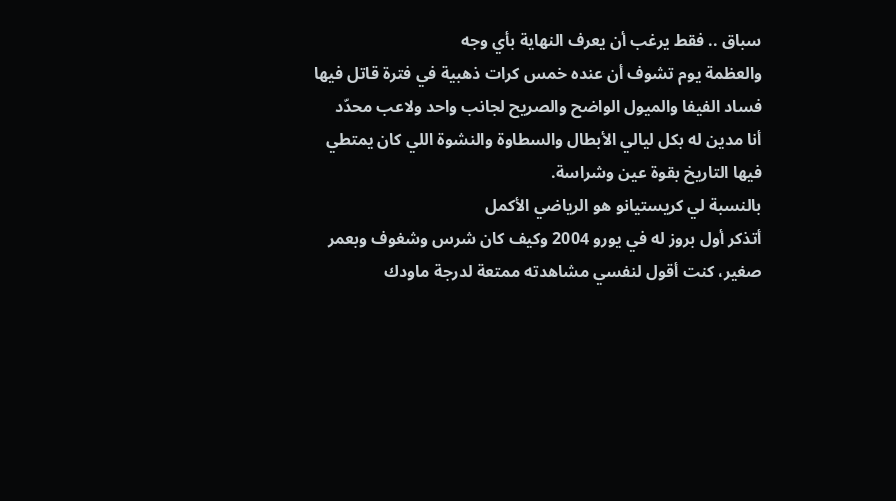سباق .. فقط يرغب أن يعرف النهاية بأي وجه
والعظمة يوم تشوف أن عنده خمس كرات ذهبية في فترة قاتل فيها فساد الفيفا والميول الواضح والصريح لجانب واحد ولاعب محدّد
أنا مدين له بكل ليالي الأبطال والسطاوة والنشوة اللي كان يمتطي فيها التاريخ بقوة عين وشراسة.
بالنسبة لي كريستيانو هو الرياضي الأكمل
أتذكر أول بروز له في يورو 2004 وكيف كان شرس وشغوف وبعمر صغير، كنت أقول لنفسي مشاهدته ممتعة لدرجة ماودك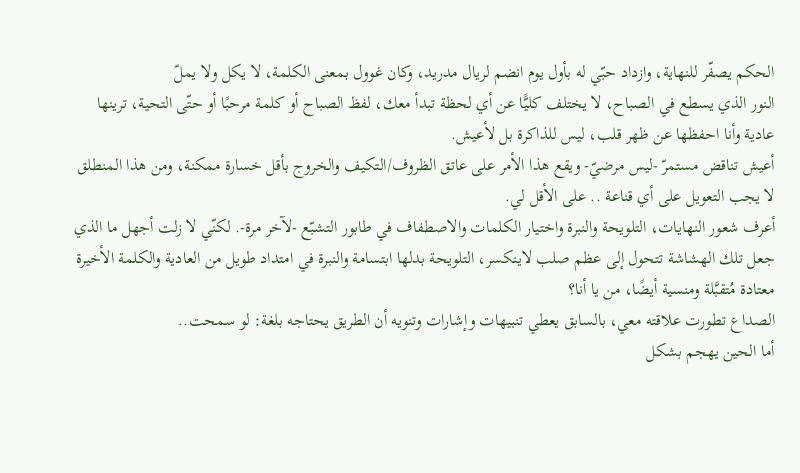الحكم يصفّر للنهاية، وازداد حبّي له بأول يوم انضم لريال مدريد، وكان غوول بمعنى الكلمة، لا يكل ولا يملّ
النور الذي يسطع في الصباح، لا يختلف كليًّا عن أي لحظة تبدأ معك، لفظ الصباح أو كلمة مرحبًا أو حتّى التحية، ترينها عادية وأنا احفظها عن ظهر قلب، ليس للذاكرة بل لأعيش.
أعيش تناقض مستمرّ -ليس مرضيّ- ويقع هذا الأمر على عاتق الظروف/التكيف والخروج بأقل خسارة ممكنة، ومن هذا المنطلق لا يجب التعويل على أي قناعة .. على الأقل لي.
أعرف شعور النهايات، التلويحة والنبرة واختيار الكلمات والاصطفاف في طابور التشبّع -لآخر مرة-. لكنّي لا زلت أجهل ما الذي جعل تلك الهشاشة تتحول إلى عظم صلب لاينكسر، التلويحة بدلها ابتسامة والنبرة في امتداد طويل من العادية والكلمة الأخيرة معتادة مُتقبَّلة ومنسية أيضًا، من يا أنا؟
الصداع تطورت علاقته معي، بالسابق يعطي تنبيهات وإشارات وتنويه أن الطريق يحتاجه بلغة: لو سمحت..
أما الحين يهجم بشكل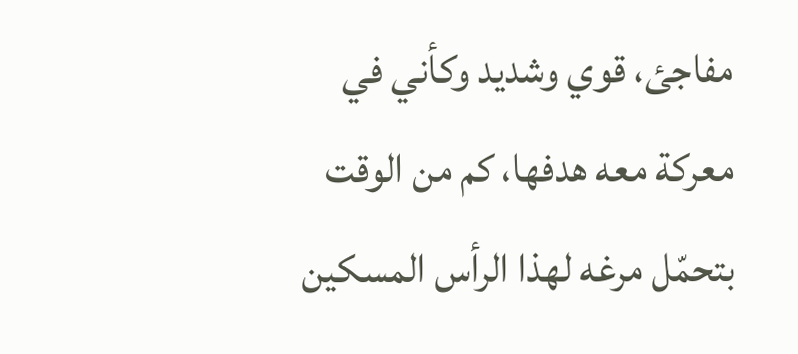مفاجئ، قوي وشديد وكأني في معركة معه هدفها، كم من الوقت بتحمّل مرغه لهذا الرأس المسكين